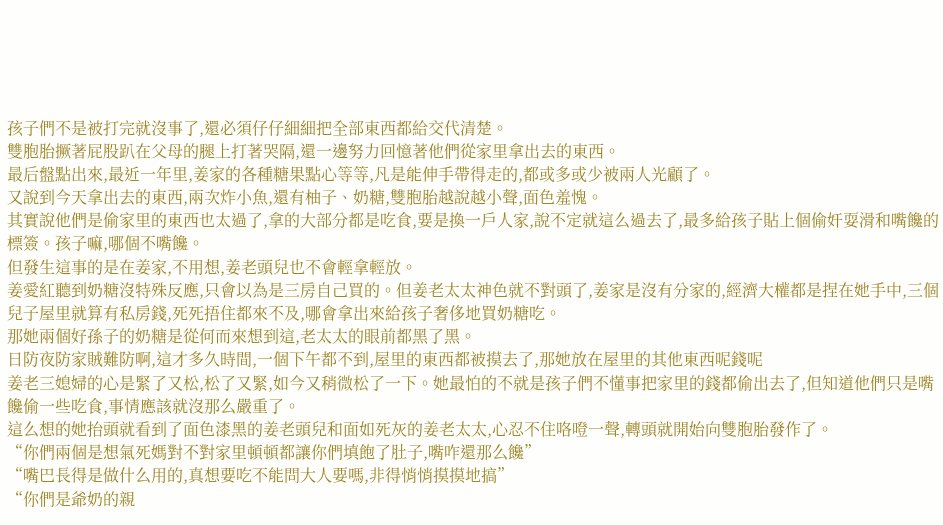孩子們不是被打完就沒事了,還必須仔仔細細把全部東西都給交代清楚。
雙胞胎撅著屁股趴在父母的腿上打著哭隔,還一邊努力回憶著他們從家里拿出去的東西。
最后盤點出來,最近一年里,姜家的各種糖果點心等等,凡是能伸手帶得走的,都或多或少被兩人光顧了。
又說到今天拿出去的東西,兩次炸小魚,還有柚子、奶糖,雙胞胎越說越小聲,面色羞愧。
其實說他們是偷家里的東西也太過了,拿的大部分都是吃食,要是換一戶人家,說不定就這么過去了,最多給孩子貼上個偷奸耍滑和嘴饞的標簽。孩子嘛,哪個不嘴饞。
但發生這事的是在姜家,不用想,姜老頭兒也不會輕拿輕放。
姜愛紅聽到奶糖沒特殊反應,只會以為是三房自己買的。但姜老太太神色就不對頭了,姜家是沒有分家的,經濟大權都是捏在她手中,三個兒子屋里就算有私房錢,死死捂住都來不及,哪會拿出來給孩子奢侈地買奶糖吃。
那她兩個好孫子的奶糖是從何而來想到這,老太太的眼前都黑了黑。
日防夜防家賊難防啊,這才多久時間,一個下午都不到,屋里的東西都被摸去了,那她放在屋里的其他東西呢錢呢
姜老三媳婦的心是緊了又松,松了又緊,如今又稍微松了一下。她最怕的不就是孩子們不懂事把家里的錢都偷出去了,但知道他們只是嘴饞偷一些吃食,事情應該就沒那么嚴重了。
這么想的她抬頭就看到了面色漆黑的姜老頭兒和面如死灰的姜老太太,心忍不住咯噔一聲,轉頭就開始向雙胞胎發作了。
“你們兩個是想氣死媽對不對家里頓頓都讓你們填飽了肚子,嘴咋還那么饞”
“嘴巴長得是做什么用的,真想要吃不能問大人要嗎,非得悄悄摸摸地搞”
“你們是爺奶的親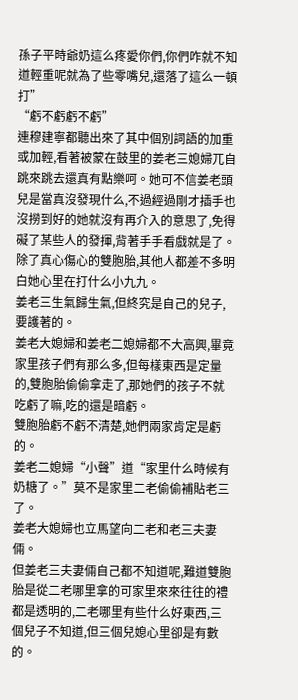孫子平時爺奶這么疼愛你們,你們咋就不知道輕重呢就為了些零嘴兒,還落了這么一頓打”
“虧不虧虧不虧”
連穆建寧都聽出來了其中個別詞語的加重或加輕,看著被蒙在鼓里的姜老三媳婦兀自跳來跳去還真有點樂呵。她可不信姜老頭兒是當真沒發現什么,不過經過剛才插手也沒撈到好的她就沒有再介入的意思了,免得礙了某些人的發揮,背著手手看戲就是了。
除了真心傷心的雙胞胎,其他人都差不多明白她心里在打什么小九九。
姜老三生氣歸生氣,但終究是自己的兒子,要護著的。
姜老大媳婦和姜老二媳婦都不大高興,畢竟家里孩子們有那么多,但每樣東西是定量的,雙胞胎偷偷拿走了,那她們的孩子不就吃虧了嘛,吃的還是暗虧。
雙胞胎虧不虧不清楚,她們兩家肯定是虧的。
姜老二媳婦“小聲”道“家里什么時候有奶糖了。”莫不是家里二老偷偷補貼老三了。
姜老大媳婦也立馬望向二老和老三夫妻倆。
但姜老三夫妻倆自己都不知道呢,難道雙胞胎是從二老哪里拿的可家里來來往往的禮都是透明的,二老哪里有些什么好東西,三個兒子不知道,但三個兒媳心里卻是有數的。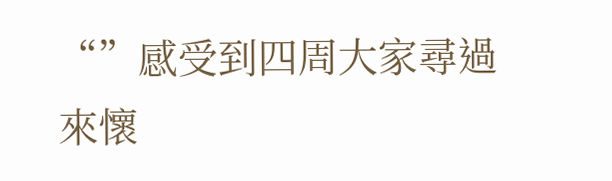“”感受到四周大家尋過來懷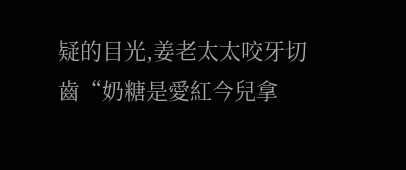疑的目光,姜老太太咬牙切齒“奶糖是愛紅今兒拿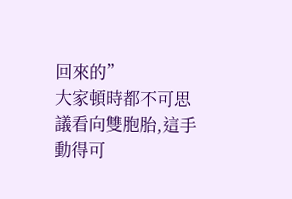回來的”
大家頓時都不可思議看向雙胞胎,這手動得可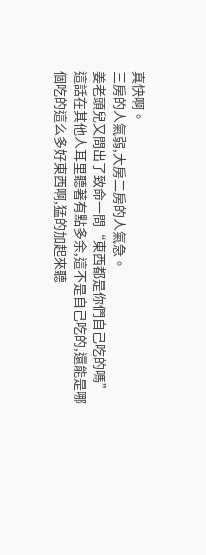真快啊。
三房的人氣弱,大房二房的人氣急。
姜老頭兒又問出了致命一問“東西都是你們自己吃的嗎”
這話在其他人耳里聽著有點多余,這不是自己吃的,還能是哪個吃的這么多好東西啊,猛的加起來聽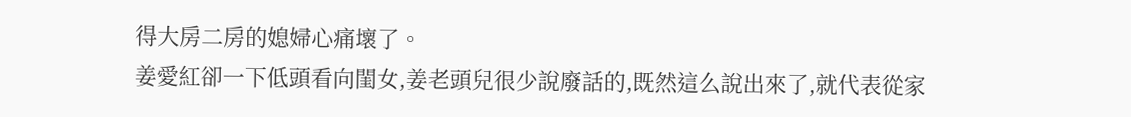得大房二房的媳婦心痛壞了。
姜愛紅卻一下低頭看向閨女,姜老頭兒很少說廢話的,既然這么說出來了,就代表從家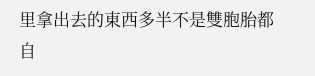里拿出去的東西多半不是雙胞胎都自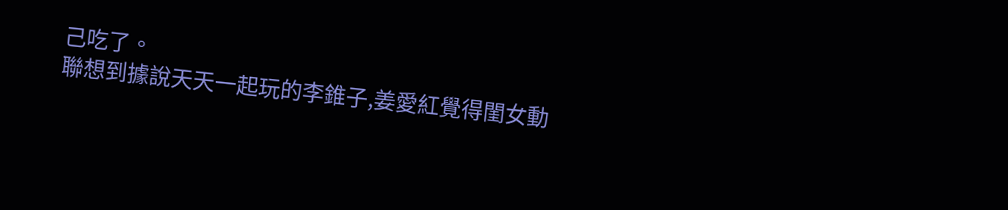己吃了。
聯想到據說天天一起玩的李錐子,姜愛紅覺得閨女動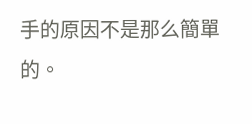手的原因不是那么簡單的。